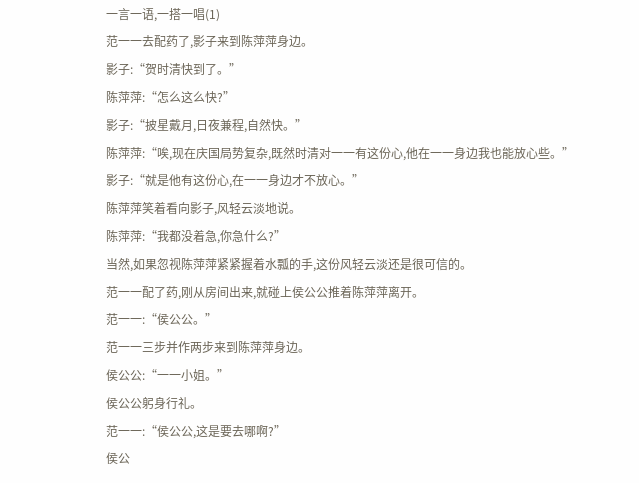一言一语,一搭一唱(1)
范一一去配药了,影子来到陈萍萍身边。
影子:“贺时清快到了。”
陈萍萍:“怎么这么快?”
影子:“披星戴月,日夜兼程,自然快。”
陈萍萍:“唉,现在庆国局势复杂,既然时清对一一有这份心,他在一一身边我也能放心些。”
影子:“就是他有这份心,在一一身边才不放心。”
陈萍萍笑着看向影子,风轻云淡地说。
陈萍萍:“我都没着急,你急什么?”
当然,如果忽视陈萍萍紧紧握着水瓢的手,这份风轻云淡还是很可信的。
范一一配了药,刚从房间出来,就碰上侯公公推着陈萍萍离开。
范一一:“侯公公。”
范一一三步并作两步来到陈萍萍身边。
侯公公:“一一小姐。”
侯公公躬身行礼。
范一一:“侯公公,这是要去哪啊?”
侯公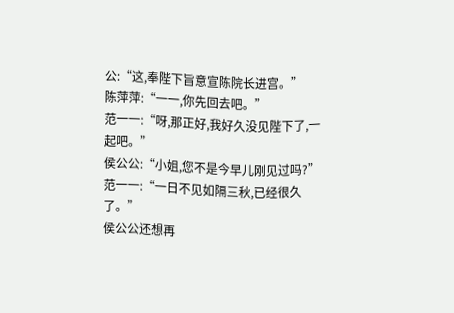公:“这,奉陛下旨意宣陈院长进宫。”
陈萍萍:“一一,你先回去吧。”
范一一:“呀,那正好,我好久没见陛下了,一起吧。”
侯公公:“小姐,您不是今早儿刚见过吗?”
范一一:“一日不见如隔三秋,已经很久了。”
侯公公还想再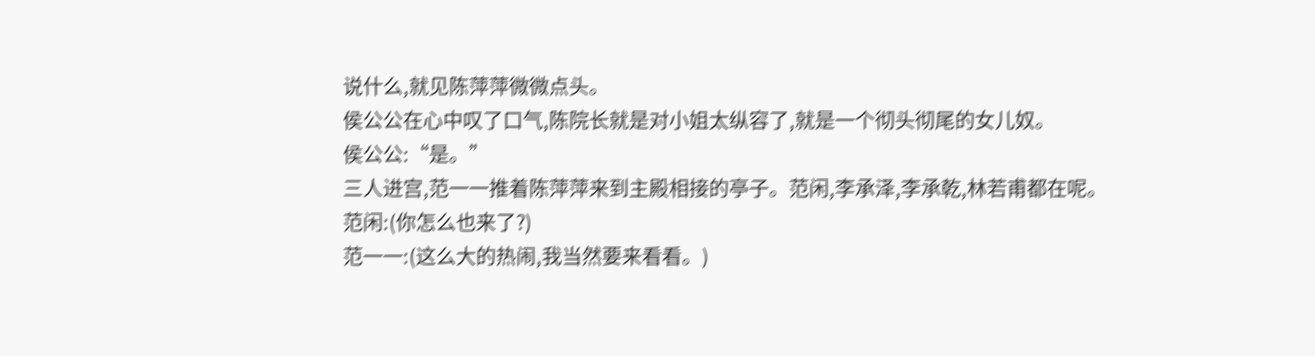说什么,就见陈萍萍微微点头。
侯公公在心中叹了口气,陈院长就是对小姐太纵容了,就是一个彻头彻尾的女儿奴。
侯公公:“是。”
三人进宫,范一一推着陈萍萍来到主殿相接的亭子。范闲,李承泽,李承乾,林若甫都在呢。
范闲:(你怎么也来了?)
范一一:(这么大的热闹,我当然要来看看。)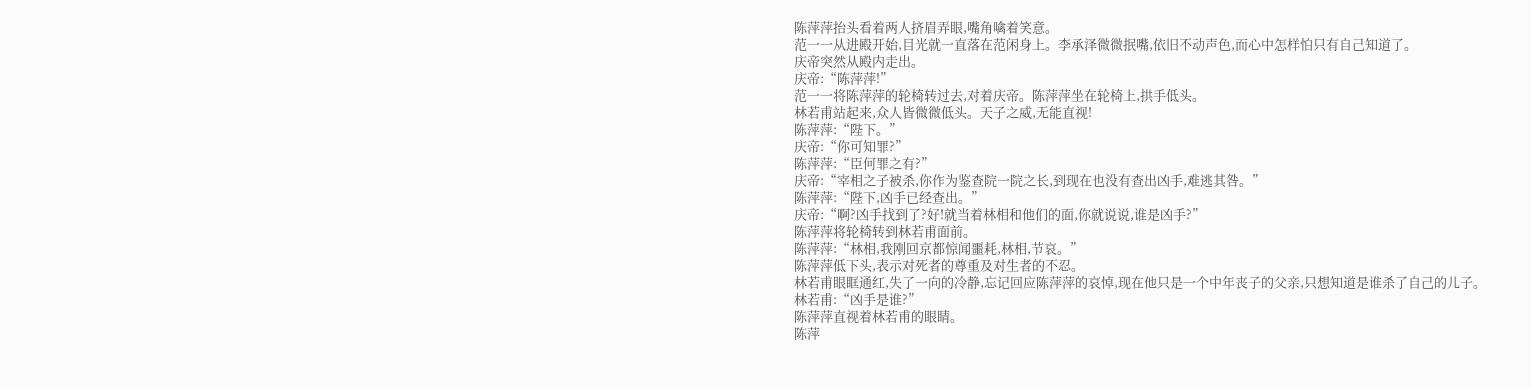陈萍萍抬头看着两人挤眉弄眼,嘴角噙着笑意。
范一一从进殿开始,目光就一直落在范闲身上。李承泽微微抿嘴,依旧不动声色,而心中怎样怕只有自己知道了。
庆帝突然从殿内走出。
庆帝:“陈萍萍!”
范一一将陈萍萍的轮椅转过去,对着庆帝。陈萍萍坐在轮椅上,拱手低头。
林若甫站起来,众人皆微微低头。天子之威,无能直视!
陈萍萍:“陛下。”
庆帝:“你可知罪?”
陈萍萍:“臣何罪之有?”
庆帝:“宰相之子被杀,你作为鉴查院一院之长,到现在也没有查出凶手,难逃其咎。”
陈萍萍:“陛下,凶手已经查出。”
庆帝:“啊?凶手找到了?好!就当着林相和他们的面,你就说说,谁是凶手?”
陈萍萍将轮椅转到林若甫面前。
陈萍萍:“林相,我刚回京都惊闻噩耗,林相,节哀。”
陈萍萍低下头,表示对死者的尊重及对生者的不忍。
林若甫眼眶通红,失了一向的冷静,忘记回应陈萍萍的哀悼,现在他只是一个中年丧子的父亲,只想知道是谁杀了自己的儿子。
林若甫:“凶手是谁?”
陈萍萍直视着林若甫的眼睛。
陈萍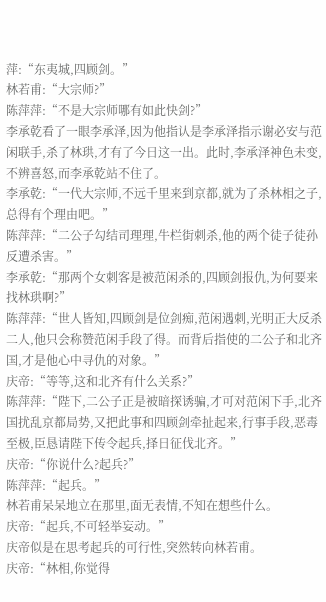萍:“东夷城,四顾剑。”
林若甫:“大宗师?”
陈萍萍:“不是大宗师哪有如此快剑?”
李承乾看了一眼李承泽,因为他指认是李承泽指示谢必安与范闲联手,杀了林珙,才有了今日这一出。此时,李承泽神色未变,不辨喜怒,而李承乾站不住了。
李承乾:“一代大宗师,不远千里来到京都,就为了杀林相之子,总得有个理由吧。”
陈萍萍:“二公子勾结司理理,牛栏街刺杀,他的两个徒子徒孙反遭杀害。”
李承乾:“那两个女刺客是被范闲杀的,四顾剑报仇,为何要来找林珙啊?”
陈萍萍:“世人皆知,四顾剑是位剑痴,范闲遇刺,光明正大反杀二人,他只会称赞范闲手段了得。而背后指使的二公子和北齐国,才是他心中寻仇的对象。”
庆帝:“等等,这和北齐有什么关系?”
陈萍萍:“陛下,二公子正是被暗探诱骗,才可对范闲下手,北齐国扰乱京都局势,又把此事和四顾剑牵扯起来,行事手段,恶毒至极,臣恳请陛下传令起兵,择日征伐北齐。”
庆帝:“你说什么?起兵?”
陈萍萍:“起兵。”
林若甫呆呆地立在那里,面无表情,不知在想些什么。
庆帝:“起兵,不可轻举妄动。”
庆帝似是在思考起兵的可行性,突然转向林若甫。
庆帝:“林相,你觉得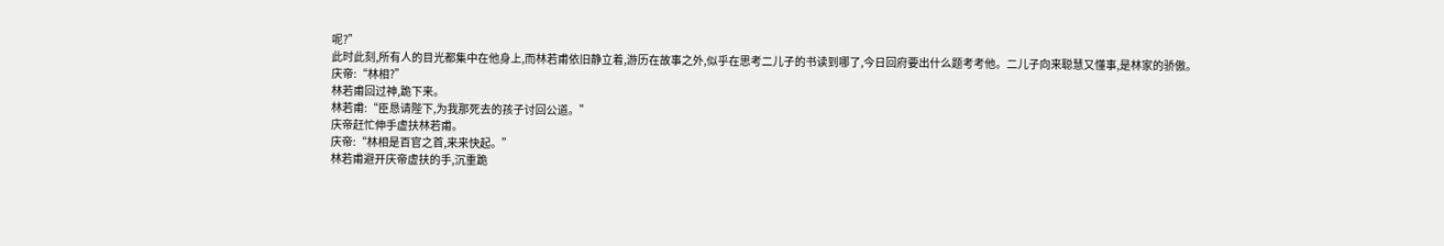呢?”
此时此刻,所有人的目光都集中在他身上,而林若甫依旧静立着,游历在故事之外,似乎在思考二儿子的书读到哪了,今日回府要出什么题考考他。二儿子向来聪慧又懂事,是林家的骄傲。
庆帝:“林相?”
林若甫回过神,跪下来。
林若甫:“臣恳请陛下,为我那死去的孩子讨回公道。”
庆帝赶忙伸手虚扶林若甫。
庆帝:“林相是百官之首,来来快起。”
林若甫避开庆帝虚扶的手,沉重跪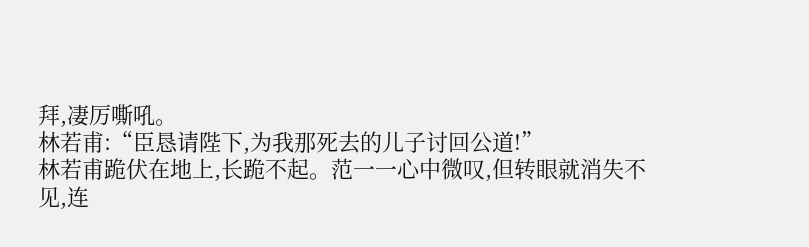拜,凄厉嘶吼。
林若甫:“臣恳请陛下,为我那死去的儿子讨回公道!”
林若甫跪伏在地上,长跪不起。范一一心中微叹,但转眼就消失不见,连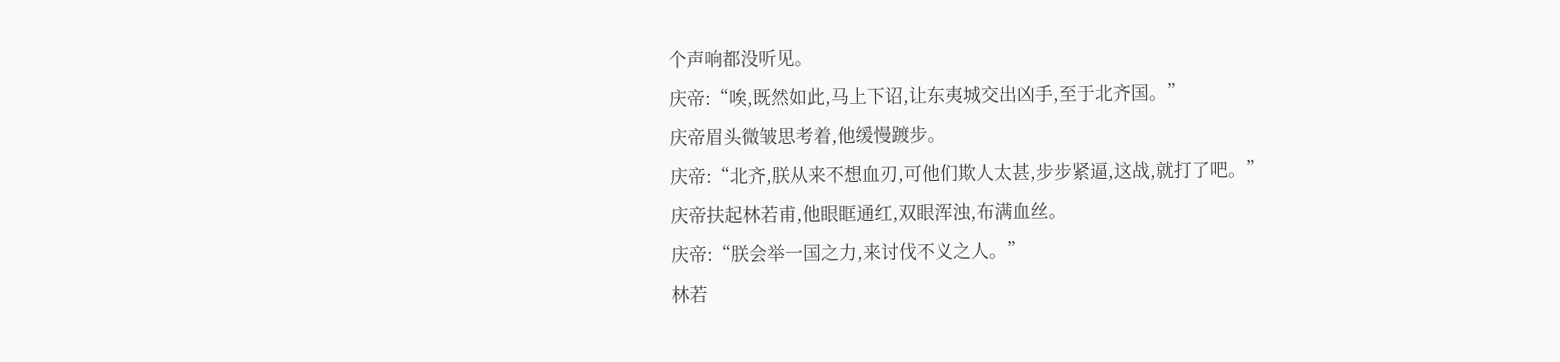个声响都没听见。
庆帝:“唉,既然如此,马上下诏,让东夷城交出凶手,至于北齐国。”
庆帝眉头微皱思考着,他缓慢踱步。
庆帝:“北齐,朕从来不想血刃,可他们欺人太甚,步步紧逼,这战,就打了吧。”
庆帝扶起林若甫,他眼眶通红,双眼浑浊,布满血丝。
庆帝:“朕会举一国之力,来讨伐不义之人。”
林若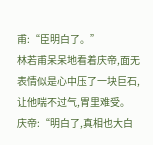甫:“臣明白了。”
林若甫呆呆地看着庆帝,面无表情似是心中压了一块巨石,让他喘不过气,胃里难受。
庆帝:“明白了,真相也大白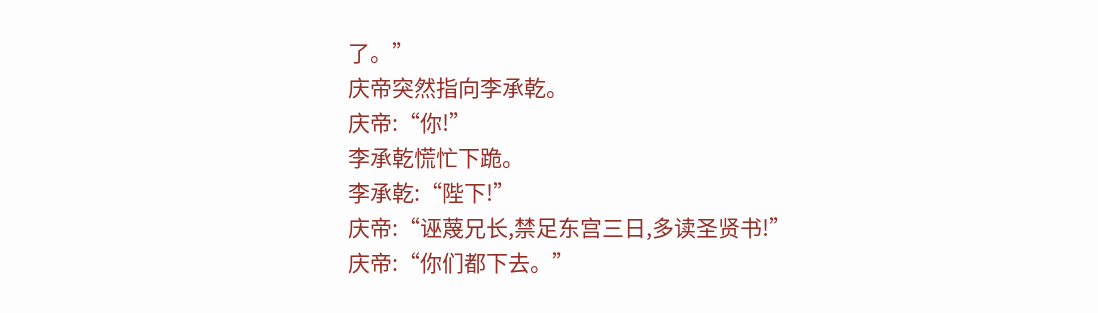了。”
庆帝突然指向李承乾。
庆帝:“你!”
李承乾慌忙下跪。
李承乾:“陛下!”
庆帝:“诬蔑兄长,禁足东宫三日,多读圣贤书!”
庆帝:“你们都下去。”